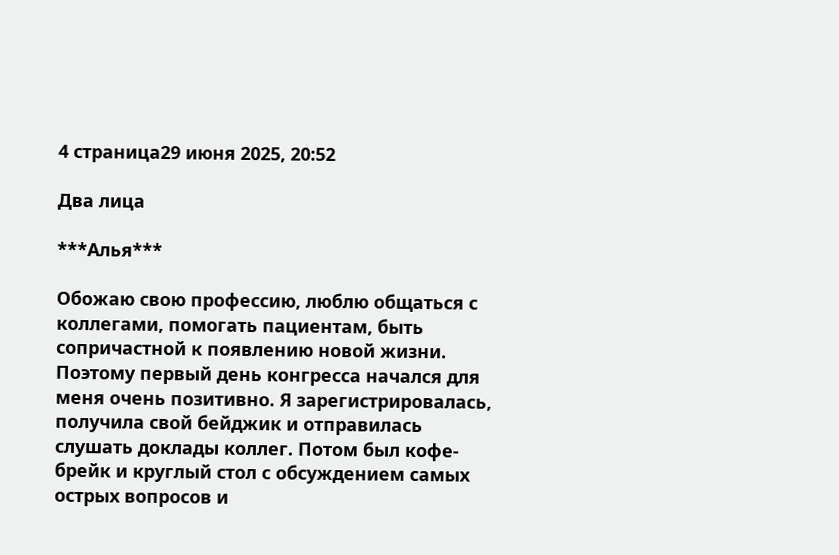4 страница29 июня 2025, 20:52

Два лица

***Алья***

Обожаю свою профессию, люблю общаться с коллегами, помогать пациентам, быть сопричастной к появлению новой жизни. Поэтому первый день конгресса начался для меня очень позитивно. Я зарегистрировалась, получила свой бейджик и отправилась слушать доклады коллег. Потом был кофе-брейк и круглый стол с обсуждением самых острых вопросов и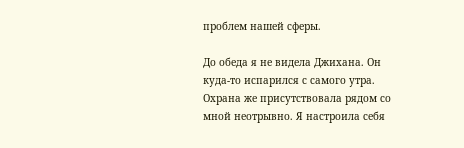проблем нашей сферы.

До обеда я не видела Джихана. Он куда-то испарился с самого утра. Охрана же присутствовала рядом со мной неотрывно. Я настроила себя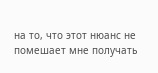на то, что этот нюанс не помешает мне получать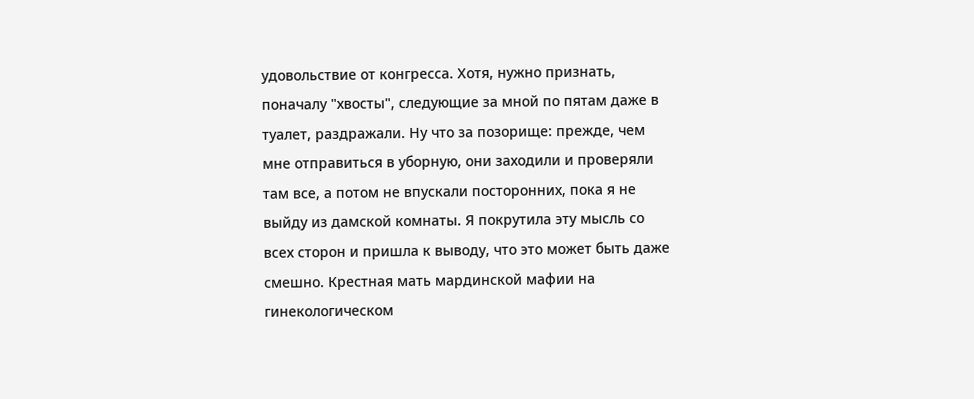удовольствие от конгресса. Хотя, нужно признать, поначалу "хвосты", следующие за мной по пятам даже в туалет, раздражали. Ну что за позорище: прежде, чем мне отправиться в уборную, они заходили и проверяли там все, а потом не впускали посторонних, пока я не выйду из дамской комнаты. Я покрутила эту мысль со всех сторон и пришла к выводу, что это может быть даже смешно. Крестная мать мардинской мафии на гинекологическом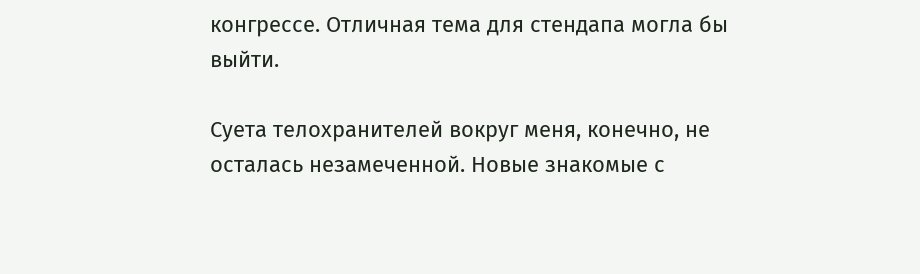конгрессе. Отличная тема для стендапа могла бы выйти.

Суета телохранителей вокруг меня, конечно, не осталась незамеченной. Новые знакомые с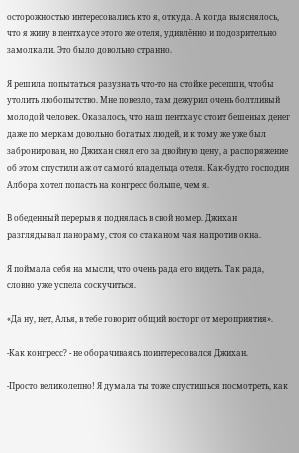осторожностью интересовались кто я, откуда. А когда выяснялось, что я живу в пентхаусе этого же отеля, удивлённо и подозрительно замолкали. Это было довольно странно.

Я решила попытаться разузнать что-то на стойке ресепшн, чтобы утолить любопытство. Мне повезло, там дежурил очень болтливый молодой человек. Оказалось, что наш пентхаус стоит бешеных денег даже по меркам довольно богатых людей, и к тому же уже был забронирован, но Джихан снял его за двойную цену, а распоряжение об этом спустили аж от самогó владельца отеля. Как-будто господин Албора хотел попасть на конгресс больше, чем я.

В обеденный перерыв я поднялась в свой номер. Джихан разглядывал панораму, стоя со стаканом чая напротив окна.

Я поймала себя на мысли, что очень рада его видеть. Так рада, словно уже успела соскучиться.

«Да ну, нет, Алья, в тебе говорит общий восторг от мероприятия».

-Как конгресс? - не оборачиваясь поинтересовался Джихан.

-Просто великолепно! Я думала ты тоже спустишься посмотреть, как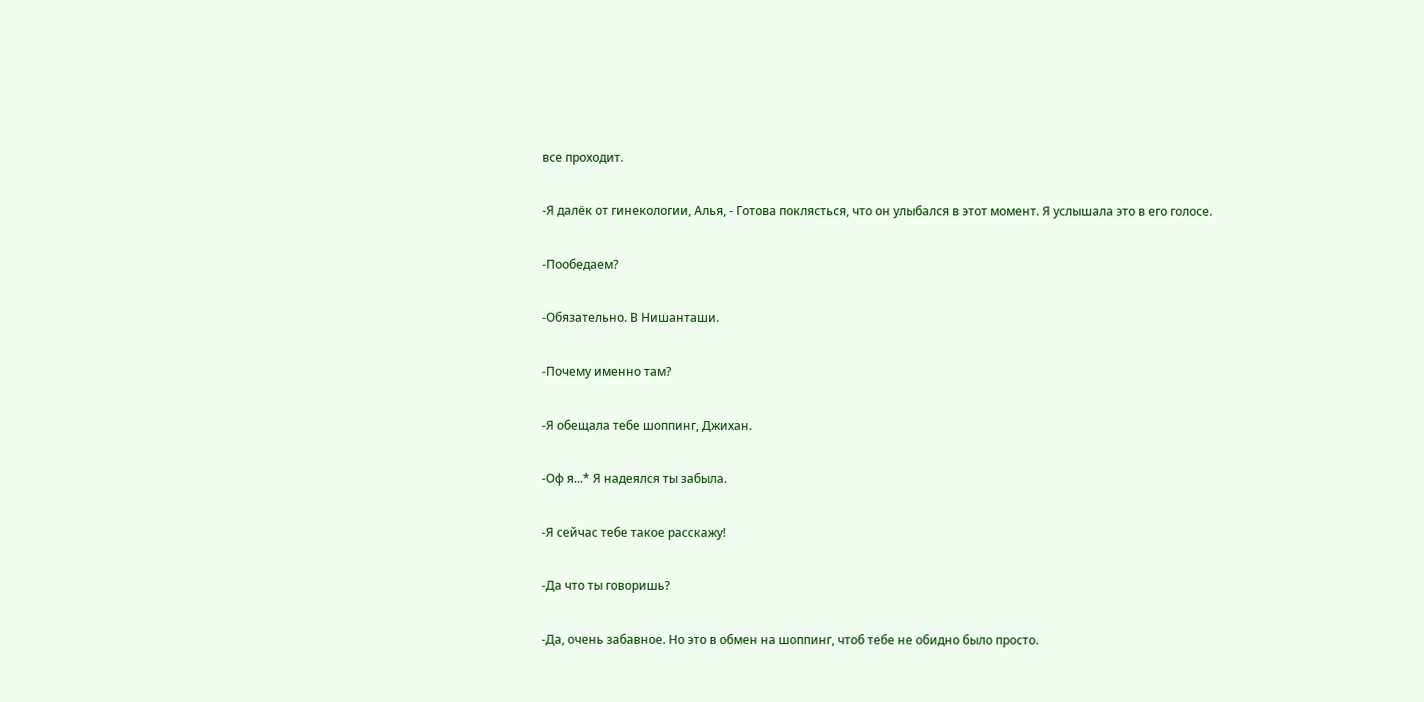все проходит.

-Я далёк от гинекологии, Алья, - Готова поклясться, что он улыбался в этот момент. Я услышала это в его голосе.

-Пообедаем?

-Обязательно. В Нишанташи.

-Почему именно там?

-Я обещала тебе шоппинг, Джихан.

-Оф я...* Я надеялся ты забыла.

-Я сейчас тебе такое расскажу!

-Да что ты говоришь?

-Да, очень забавное. Но это в обмен на шоппинг, чтоб тебе не обидно было просто.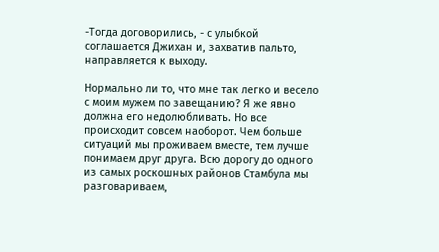-Тогда договорились, - с улыбкой соглашается Джихан и, захватив пальто, направляется к выходу.

Нормально ли то, что мне так легко и весело с моим мужем по завещанию? Я же явно должна его недолюбливать. Но все происходит совсем наоборот. Чем больше ситуаций мы проживаем вместе, тем лучше понимаем друг друга. Всю дорогу до одного из самых роскошных районов Стамбула мы разговариваем,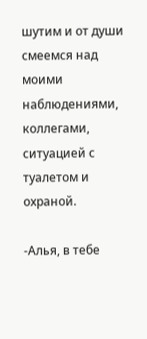шутим и от души смеемся над моими наблюдениями, коллегами, ситуацией с туалетом и охраной.

-Алья, в тебе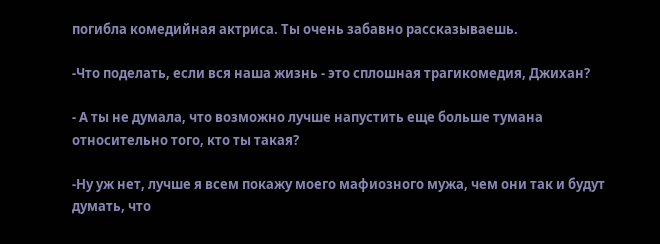погибла комедийная актриса. Ты очень забавно рассказываешь.

-Что поделать, если вся наша жизнь - это сплошная трагикомедия, Джихан?

- А ты не думала, что возможно лучше напустить еще больше тумана относительно того, кто ты такая?

-Ну уж нет, лучше я всем покажу моего мафиозного мужа, чем они так и будут думать, что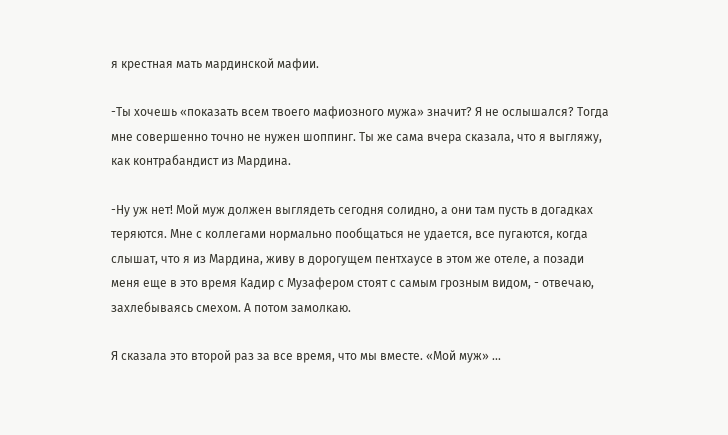я крестная мать мардинской мафии.

-Ты хочешь «показать всем твоего мафиозного мужа» значит? Я не ослышался? Тогда мне совершенно точно не нужен шоппинг. Ты же сама вчера сказала, что я выгляжу, как контрабандист из Мардина.

-Ну уж нет! Мой муж должен выглядеть сегодня солидно, а они там пусть в догадках теряются. Мне с коллегами нормально пообщаться не удается, все пугаются, когда слышат, что я из Мардина, живу в дорогущем пентхаусе в этом же отеле, а позади меня еще в это время Кадир с Музафером стоят с самым грозным видом, - отвечаю, захлебываясь смехом. А потом замолкаю.

Я сказала это второй раз за все время, что мы вместе. «Мой муж» ...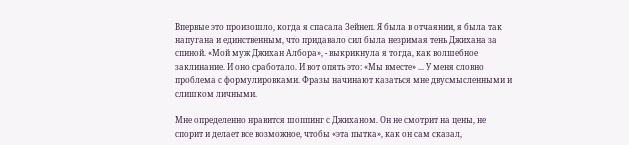Впервые это произошло, когда я спасала Зейнеп. Я была в отчаянии, я была так напугана и единственным, что придавало сил была незримая тень Джихана за спиной. «Мой муж Джихан Албора», - выкрикнула я тогда, как волшебное заклинание. И оно сработало. И вот опять это: «Мы вместе» ... У меня словно проблема с формулировками. Фразы начинают казаться мне двусмысленными и слишком личными.

Мне определенно нравится шоппинг с Джиханом. Он не смотрит на цены, не спорит и делает все возможное, чтобы «эта пытка», как он сам сказал,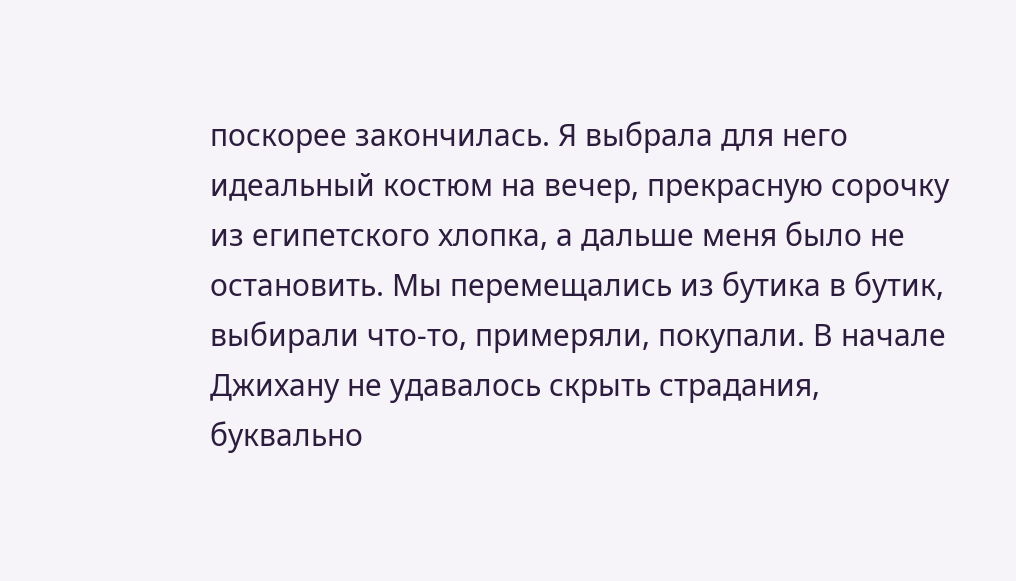поскорее закончилась. Я выбрала для него идеальный костюм на вечер, прекрасную сорочку из египетского хлопка, а дальше меня было не остановить. Мы перемещались из бутика в бутик, выбирали что-то, примеряли, покупали. В начале Джихану не удавалось скрыть страдания, буквально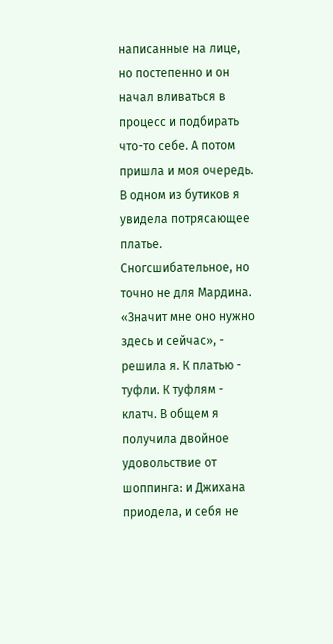написанные на лице, но постепенно и он начал вливаться в процесс и подбирать что-то себе. А потом пришла и моя очередь. В одном из бутиков я увидела потрясающее платье. Сногсшибательное, но точно не для Мардина. «Значит мне оно нужно здесь и сейчас», - решила я. К платью - туфли. К туфлям - клатч. В общем я получила двойное удовольствие от шоппинга: и Джихана приодела, и себя не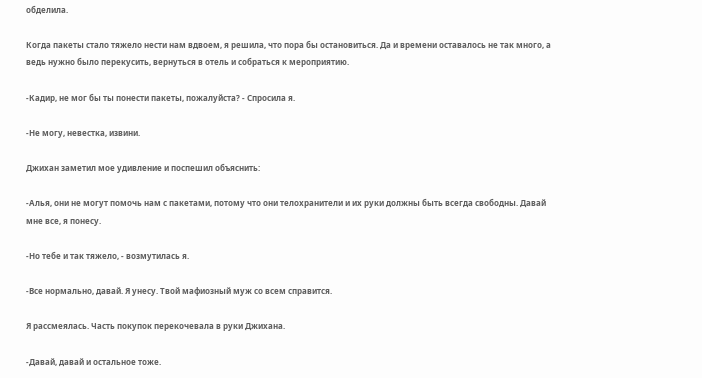обделила.

Когда пакеты стало тяжело нести нам вдвоем, я решила, что пора бы остановиться. Да и времени оставалось не так много, а ведь нужно было перекусить, вернуться в отель и собраться к мероприятию.

-Кадир, не мог бы ты понести пакеты, пожалуйста? - Спросила я.

-Не могу, невестка, извини.

Джихан заметил мое удивление и поспешил объяснить:

-Алья, они не могут помочь нам с пакетами, потому что они телохранители и их руки должны быть всегда свободны. Давай мне все, я понесу.

-Но тебе и так тяжело, - возмутилась я.

-Все нормально, давай. Я унесу. Твой мафиозный муж со всем справится.

Я рассмеялась. Часть покупок перекочевала в руки Джихана.

-Давай, давай и остальное тоже.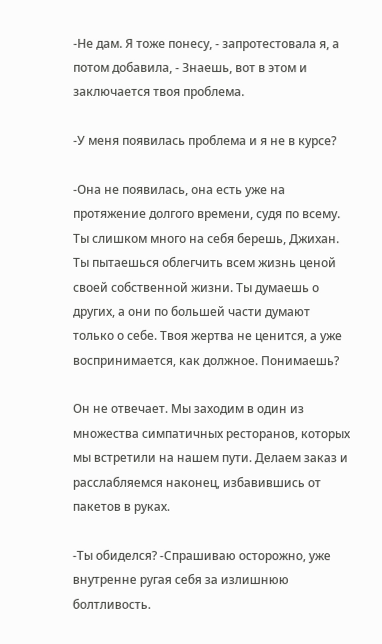-Не дам. Я тоже понесу, - запротестовала я, а потом добавила, - Знаешь, вот в этом и заключается твоя проблема.

-У меня появилась проблема и я не в курсе?

-Она не появилась, она есть уже на протяжение долгого времени, судя по всему. Ты слишком много на себя берешь, Джихан. Ты пытаешься облегчить всем жизнь ценой своей собственной жизни. Ты думаешь о других, а они по большей части думают только о себе. Твоя жертва не ценится, а уже воспринимается, как должное. Понимаешь?

Он не отвечает. Мы заходим в один из множества симпатичных ресторанов, которых мы встретили на нашем пути. Делаем заказ и расслабляемся наконец, избавившись от пакетов в руках.

-Ты обиделся? -Спрашиваю осторожно, уже внутренне ругая себя за излишнюю болтливость.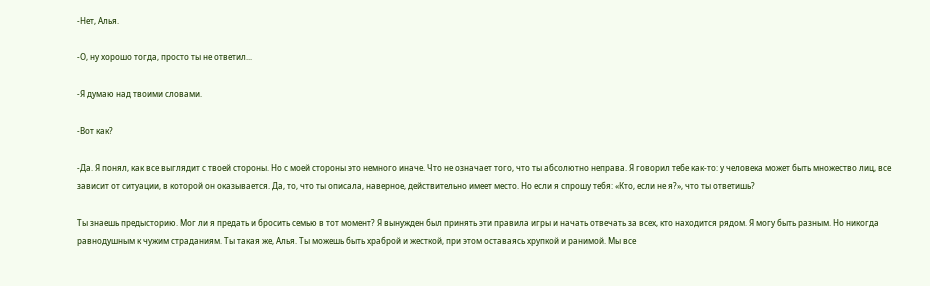-Нет, Алья.

-О, ну хорошо тогда, просто ты не ответил...

-Я думаю над твоими словами.

-Вот как?

-Да. Я понял, как все выглядит с твоей стороны. Но с моей стороны это немного иначе. Что не означает того, что ты абсолютно неправа. Я говорил тебе как-то: у человека может быть множество лиц, все зависит от ситуации, в которой он оказывается. Да, то, что ты описала, наверное, действительно имеет место. Но если я спрошу тебя: «Кто, если не я?», что ты ответишь?

Ты знаешь предысторию. Мог ли я предать и бросить семью в тот момент? Я вынужден был принять эти правила игры и начать отвечать за всех, кто находится рядом. Я могу быть разным. Но никогда равнодушным к чужим страданиям. Ты такая же, Алья. Ты можешь быть храброй и жесткой, при этом оставаясь хрупкой и ранимой. Мы все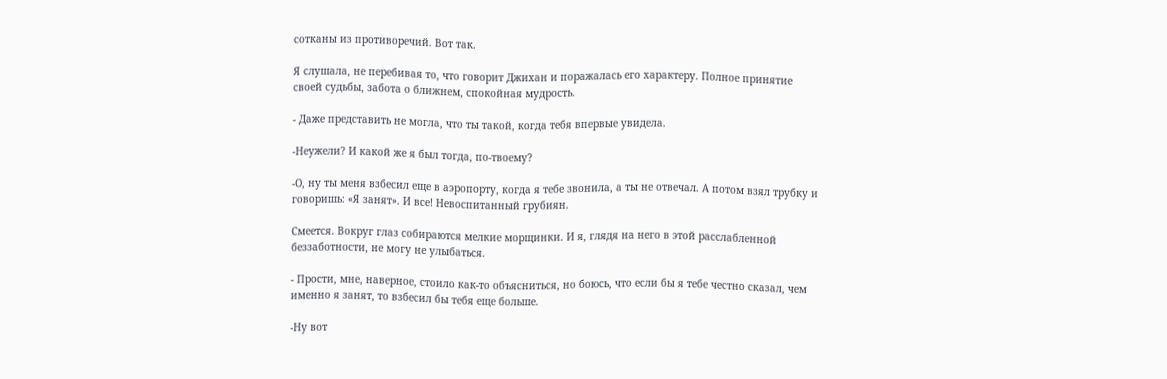сотканы из противоречий. Вот так.

Я слушала, не перебивая то, что говорит Джихан и поражалась его характеру. Полное принятие своей судьбы, забота о ближнем, спокойная мудрость.

- Даже представить не могла, что ты такой, когда тебя впервые увидела.

-Неужели? И какой же я был тогда, по-твоему?

-О, ну ты меня взбесил еще в аэропорту, когда я тебе звонила, а ты не отвечал. А потом взял трубку и говоришь: «Я занят». И все! Невоспитанный грубиян.

Смеется. Вокруг глаз собираются мелкие морщинки. И я, глядя на него в этой расслабленной беззаботности, не могу не улыбаться.

- Прости, мне, наверное, стоило как-то объясниться, но боюсь, что если бы я тебе честно сказал, чем именно я занят, то взбесил бы тебя еще больше.

-Ну вот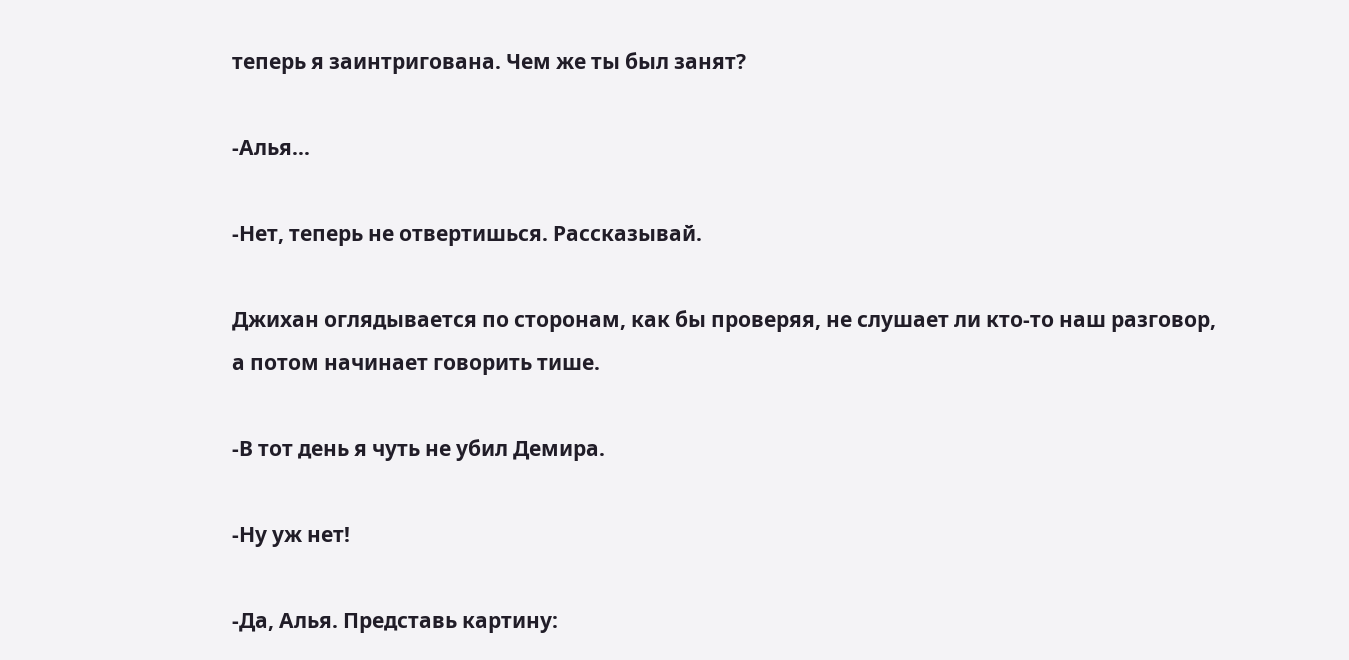теперь я заинтригована. Чем же ты был занят?

-Алья...

-Нет, теперь не отвертишься. Рассказывай.

Джихан оглядывается по сторонам, как бы проверяя, не слушает ли кто-то наш разговор, а потом начинает говорить тише.

-В тот день я чуть не убил Демира.

-Ну уж нет!

-Да, Алья. Представь картину: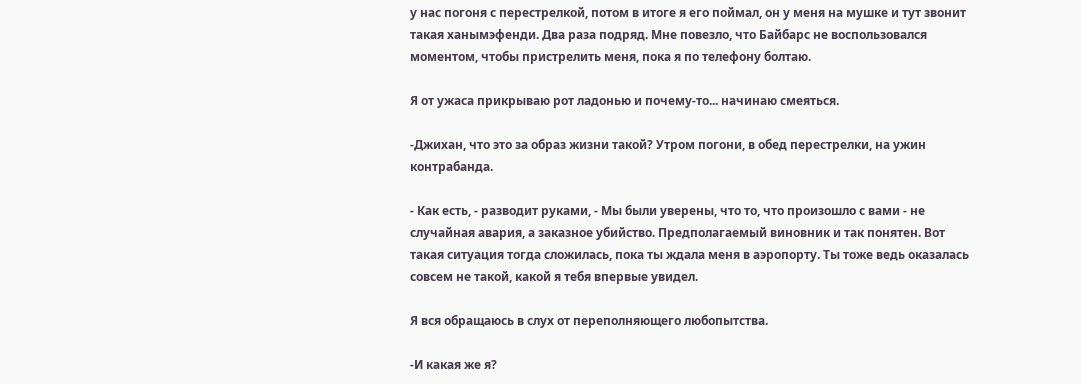у нас погоня с перестрелкой, потом в итоге я его поймал, он у меня на мушке и тут звонит такая ханымэфенди. Два раза подряд. Мне повезло, что Байбарс не воспользовался моментом, чтобы пристрелить меня, пока я по телефону болтаю.

Я от ужаса прикрываю рот ладонью и почему-то... начинаю смеяться.

-Джихан, что это за образ жизни такой? Утром погони, в обед перестрелки, на ужин контрабанда.

- Как есть, - разводит руками, - Мы были уверены, что то, что произошло с вами - не случайная авария, а заказное убийство. Предполагаемый виновник и так понятен. Вот такая ситуация тогда сложилась, пока ты ждала меня в аэропорту. Ты тоже ведь оказалась совсем не такой, какой я тебя впервые увидел.

Я вся обращаюсь в слух от переполняющего любопытства.

-И какая же я?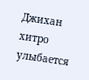Джихан хитро улыбается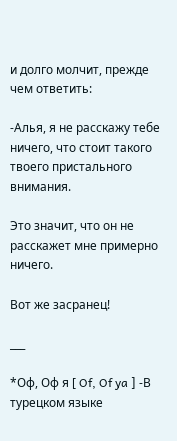и долго молчит, прежде чем ответить:

-Алья, я не расскажу тебе ничего, что стоит такого твоего пристального внимания.

Это значит, что он не расскажет мне примерно ничего.

Вот же засранец!

___

*Оф, Оф я [ Of, Of ya ] -В турецком языке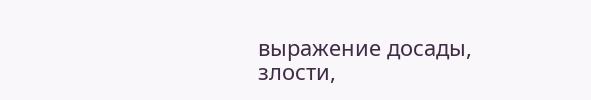выражение досады, злости,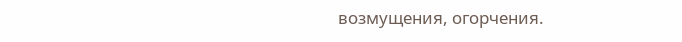возмущения, огорчения.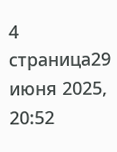4 страница29 июня 2025, 20:52